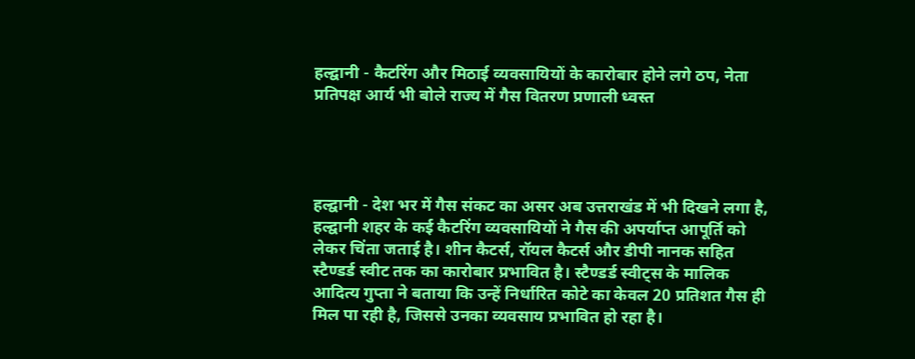हल्द्वानी - कैटरिंग और मिठाई व्यवसायियों के कारोबार होने लगे ठप, नेता प्रतिपक्ष आर्य भी बोले राज्य में गैस वितरण प्रणाली ध्वस्त




हल्द्वानी - देश भर में गैस संकट का असर अब उत्तराखंड में भी दिखने लगा है, हल्द्वानी शहर के कई कैटरिंग व्यवसायियों ने गैस की अपर्याप्त आपूर्ति को लेकर चिंता जताई है। शीन कैटर्स, रॉयल कैटर्स और डीपी नानक सहित स्टैण्डर्ड स्वीट तक का कारोबार प्रभावित है। स्टैण्डर्ड स्वीट्स के मालिक आदित्य गुप्ता ने बताया कि उन्हें निर्धारित कोटे का केवल 20 प्रतिशत गैस ही मिल पा रही है, जिससे उनका व्यवसाय प्रभावित हो रहा है।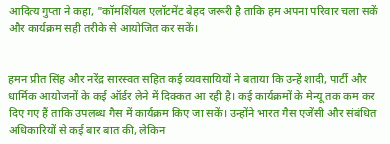आदित्य गुप्ता ने कहा, "कॉमर्शियल एलॉटमेंट बेहद जरूरी है ताकि हम अपना परिवार चला सकें और कार्यक्रम सही तरीके से आयोजित कर सकें।


हमन प्रीत सिंह और नरेंद्र सारस्वत सहित कई व्यवसायियों ने बताया कि उन्हें शादी, पार्टी और धार्मिक आयोजनों के कई ऑर्डर लेने में दिक्कत आ रही है। कई कार्यक्रमों के मेन्यू तक कम कर दिए गए हैं ताकि उपलब्ध गैस में कार्यक्रम किए जा सकें। उन्होंने भारत गैस एजेंसी और संबंधित अधिकारियों से कई बार बात की, लेकिन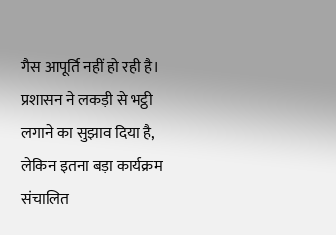गैस आपूर्ति नहीं हो रही है। प्रशासन ने लकड़ी से भट्ठी लगाने का सुझाव दिया है, लेकिन इतना बड़ा कार्यक्रम संचालित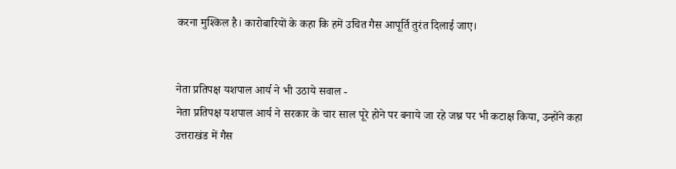करना मुश्किल है। कारोबारियों के कहा कि हमें उचित गैस आपूर्ति तुरंत दिलाई जाए।


नेता प्रतिपक्ष यशपाल आर्य ने भी उठाये सवाल -
नेता प्रतिपक्ष यशपाल आर्य ने सरकार के चार साल पूरे होने पर बनाये जा रहे जश्न पर भी कटाक्ष किया, उन्होंने कहा उत्तराखंड में गैस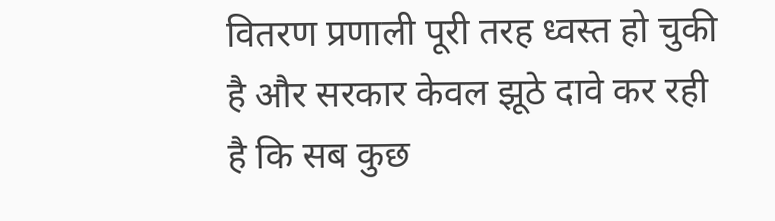वितरण प्रणाली पूरी तरह ध्वस्त हो चुकी है और सरकार केवल झूठे दावे कर रही है कि सब कुछ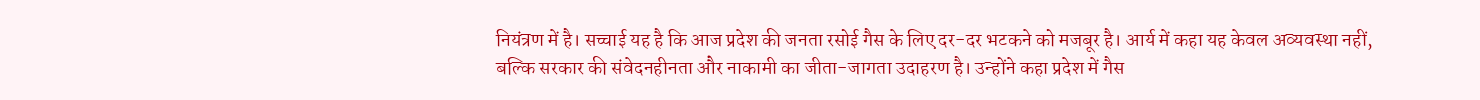नियंत्रण में है। सच्चाई यह है कि आज प्रदेश की जनता रसोई गैस के लिए दर-दर भटकने को मजबूर है। आर्य में कहा यह केवल अव्यवस्था नहीं, बल्कि सरकार की संवेदनहीनता और नाकामी का जीता-जागता उदाहरण है। उन्होंने कहा प्रदेश में गैस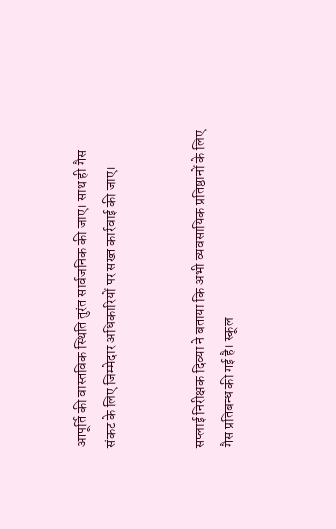आपूर्ति की वास्तविक स्थिति तुरंत सार्वजनिक की जाए। साथ ही गैस संकट के लिए जिम्मेदार अधिकारियों पर सख्त कार्रवाई की जाए।


सप्लाई निरीक्षक दिव्या ने बताया कि अभी व्यवसायिक प्रतिष्ठानों के लिए गैस प्रतिबन्ध की गई है। स्कूल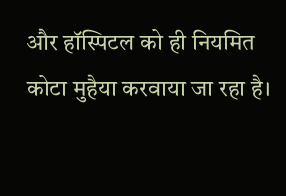और हॉस्पिटल को ही नियमित कोटा मुहैया करवाया जा रहा है।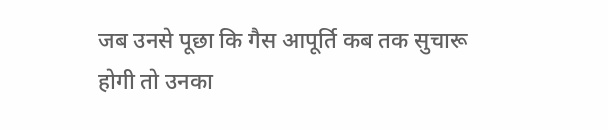जब उनसे पूछा कि गैस आपूर्ति कब तक सुचारू होगी तो उनका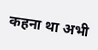कहना था अभी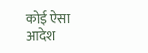कोई ऐसा आदेश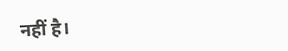नहीं है।